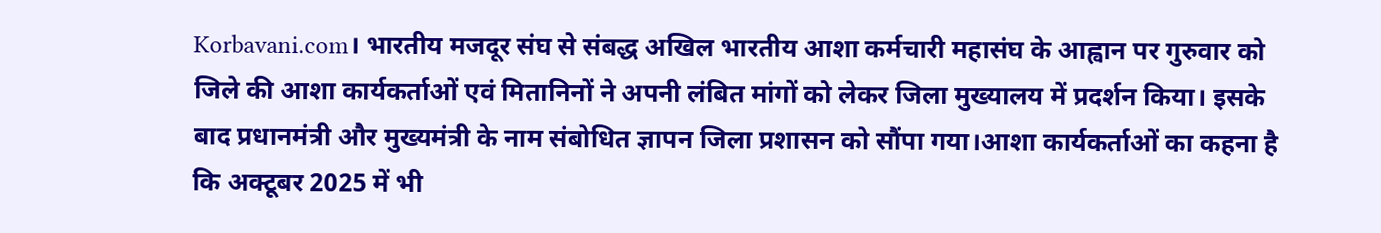Korbavani.com। भारतीय मजदूर संघ से संबद्ध अखिल भारतीय आशा कर्मचारी महासंघ के आह्वान पर गुरुवार को जिले की आशा कार्यकर्ताओं एवं मितानिनों ने अपनी लंबित मांगों को लेकर जिला मुख्यालय में प्रदर्शन किया। इसके बाद प्रधानमंत्री और मुख्यमंत्री के नाम संबोधित ज्ञापन जिला प्रशासन को सौंपा गया।आशा कार्यकर्ताओं का कहना है कि अक्टूबर 2025 में भी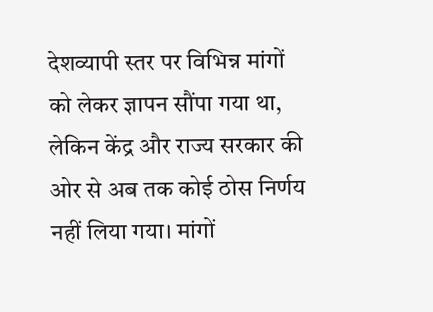देशव्यापी स्तर पर विभिन्न मांगों को लेकर ज्ञापन सौंपा गया था, लेकिन केंद्र और राज्य सरकार की ओर से अब तक कोई ठोस निर्णय नहीं लिया गया। मांगों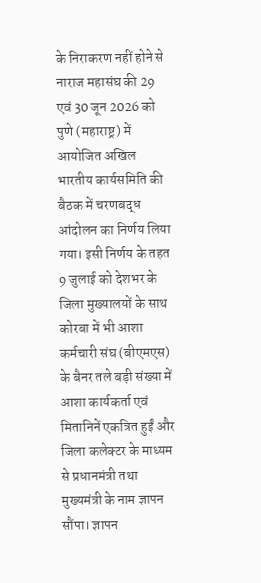के निराकरण नहीं होने से नाराज महासंघ की 29 एवं 30 जून 2026 को पुणे (महाराष्ट्र) में आयोजित अखिल भारतीय कार्यसमिति की बैठक में चरणबद्ध आंदोलन का निर्णय लिया गया। इसी निर्णय के तहत 9 जुलाई को देशभर के जिला मुख्यालयों के साथ कोरबा में भी आशा कर्मचारी संघ (बीएमएस) के बैनर तले बड़ी संख्या में आशा कार्यकर्ता एवं मितानिनें एकत्रित हुईं और जिला कलेक्टर के माध्यम से प्रधानमंत्री तथा मुख्यमंत्री के नाम ज्ञापन सौंपा। ज्ञापन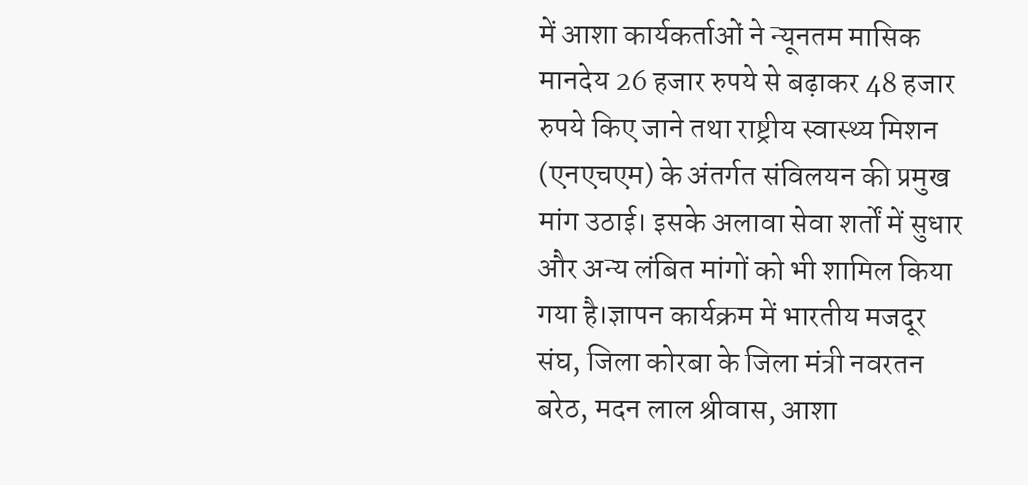में आशा कार्यकर्ताओं ने न्यूनतम मासिक मानदेय 26 हजार रुपये से बढ़ाकर 48 हजार रुपये किए जाने तथा राष्ट्रीय स्वास्थ्य मिशन (एनएचएम) के अंतर्गत संविलयन की प्रमुख मांग उठाई। इसके अलावा सेवा शर्तों में सुधार और अन्य लंबित मांगों को भी शामिल किया गया है।ज्ञापन कार्यक्रम में भारतीय मजदूर संघ, जिला कोरबा के जिला मंत्री नवरतन बरेठ, मदन लाल श्रीवास, आशा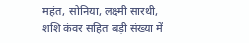महंत, सोनिया, लक्ष्मी सारथी, शशि कंवर सहित बड़ी संख्या में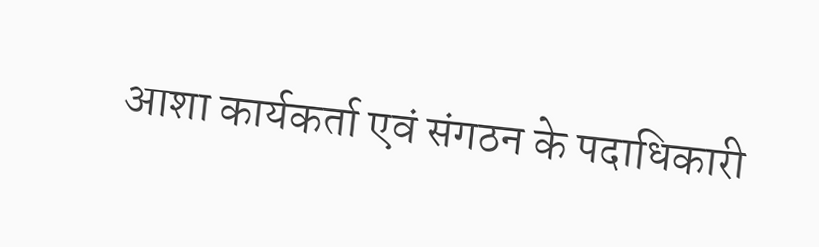आशा कार्यकर्ता एवं संगठन के पदाधिकारी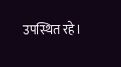उपस्थित रहे।